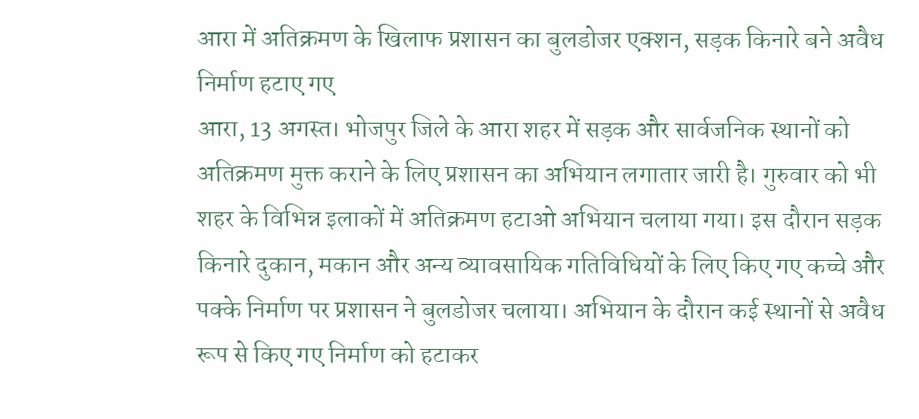आरा में अतिक्रमण के खिलाफ प्रशासन का बुलडोजर एक्शन, सड़क किनारे बने अवैध निर्माण हटाए गए
आरा, 13 अगस्त। भोजपुर जिले के आरा शहर में सड़क और सार्वजनिक स्थानों को अतिक्रमण मुक्त कराने के लिए प्रशासन का अभियान लगातार जारी है। गुरुवार को भी शहर के विभिन्न इलाकों में अतिक्रमण हटाओ अभियान चलाया गया। इस दौरान सड़क किनारे दुकान, मकान और अन्य व्यावसायिक गतिविधियों के लिए किए गए कच्चे और पक्के निर्माण पर प्रशासन ने बुलडोजर चलाया। अभियान के दौरान कई स्थानों से अवैध रूप से किए गए निर्माण को हटाकर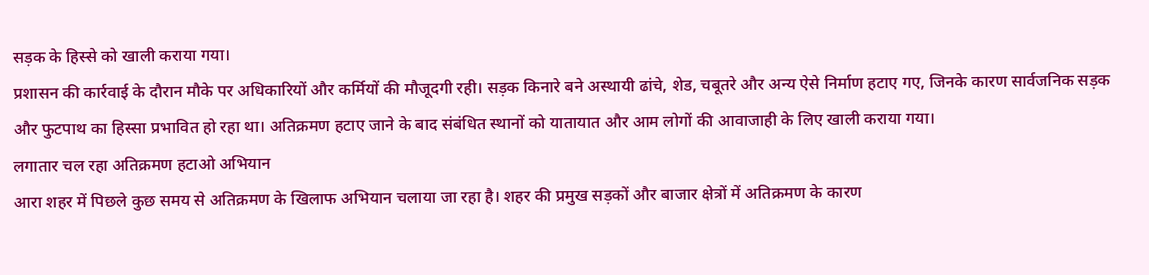सड़क के हिस्से को खाली कराया गया।
प्रशासन की कार्रवाई के दौरान मौके पर अधिकारियों और कर्मियों की मौजूदगी रही। सड़क किनारे बने अस्थायी ढांचे, शेड, चबूतरे और अन्य ऐसे निर्माण हटाए गए, जिनके कारण सार्वजनिक सड़क और फुटपाथ का हिस्सा प्रभावित हो रहा था। अतिक्रमण हटाए जाने के बाद संबंधित स्थानों को यातायात और आम लोगों की आवाजाही के लिए खाली कराया गया।
लगातार चल रहा अतिक्रमण हटाओ अभियान
आरा शहर में पिछले कुछ समय से अतिक्रमण के खिलाफ अभियान चलाया जा रहा है। शहर की प्रमुख सड़कों और बाजार क्षेत्रों में अतिक्रमण के कारण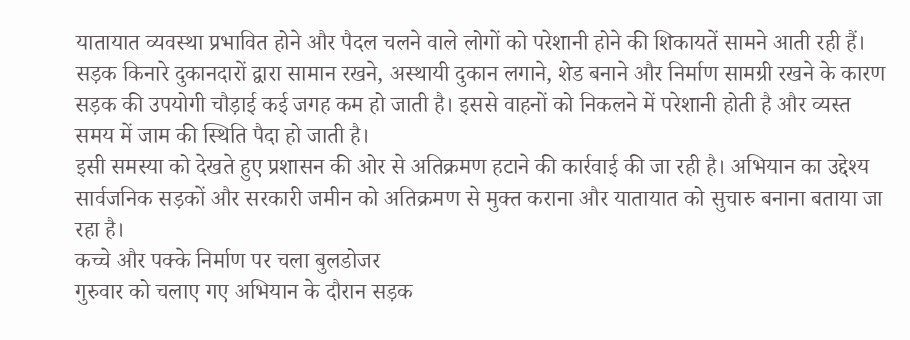यातायात व्यवस्था प्रभावित होने और पैदल चलने वाले लोगों को परेशानी होने की शिकायतें सामने आती रही हैं।
सड़क किनारे दुकानदारों द्वारा सामान रखने, अस्थायी दुकान लगाने, शेड बनाने और निर्माण सामग्री रखने के कारण सड़क की उपयोगी चौड़ाई कई जगह कम हो जाती है। इससे वाहनों को निकलने में परेशानी होती है और व्यस्त समय में जाम की स्थिति पैदा हो जाती है।
इसी समस्या को देखते हुए प्रशासन की ओर से अतिक्रमण हटाने की कार्रवाई की जा रही है। अभियान का उद्देश्य सार्वजनिक सड़कों और सरकारी जमीन को अतिक्रमण से मुक्त कराना और यातायात को सुचारु बनाना बताया जा रहा है।
कच्चे और पक्के निर्माण पर चला बुलडोजर
गुरुवार को चलाए गए अभियान के दौरान सड़क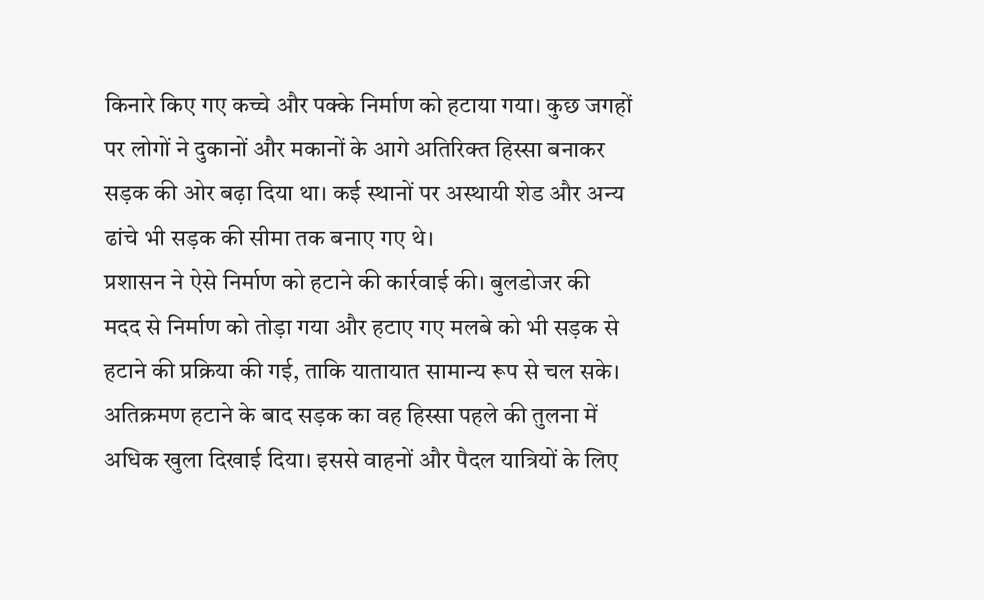किनारे किए गए कच्चे और पक्के निर्माण को हटाया गया। कुछ जगहों पर लोगों ने दुकानों और मकानों के आगे अतिरिक्त हिस्सा बनाकर सड़क की ओर बढ़ा दिया था। कई स्थानों पर अस्थायी शेड और अन्य ढांचे भी सड़क की सीमा तक बनाए गए थे।
प्रशासन ने ऐसे निर्माण को हटाने की कार्रवाई की। बुलडोजर की मदद से निर्माण को तोड़ा गया और हटाए गए मलबे को भी सड़क से हटाने की प्रक्रिया की गई, ताकि यातायात सामान्य रूप से चल सके।
अतिक्रमण हटाने के बाद सड़क का वह हिस्सा पहले की तुलना में अधिक खुला दिखाई दिया। इससे वाहनों और पैदल यात्रियों के लिए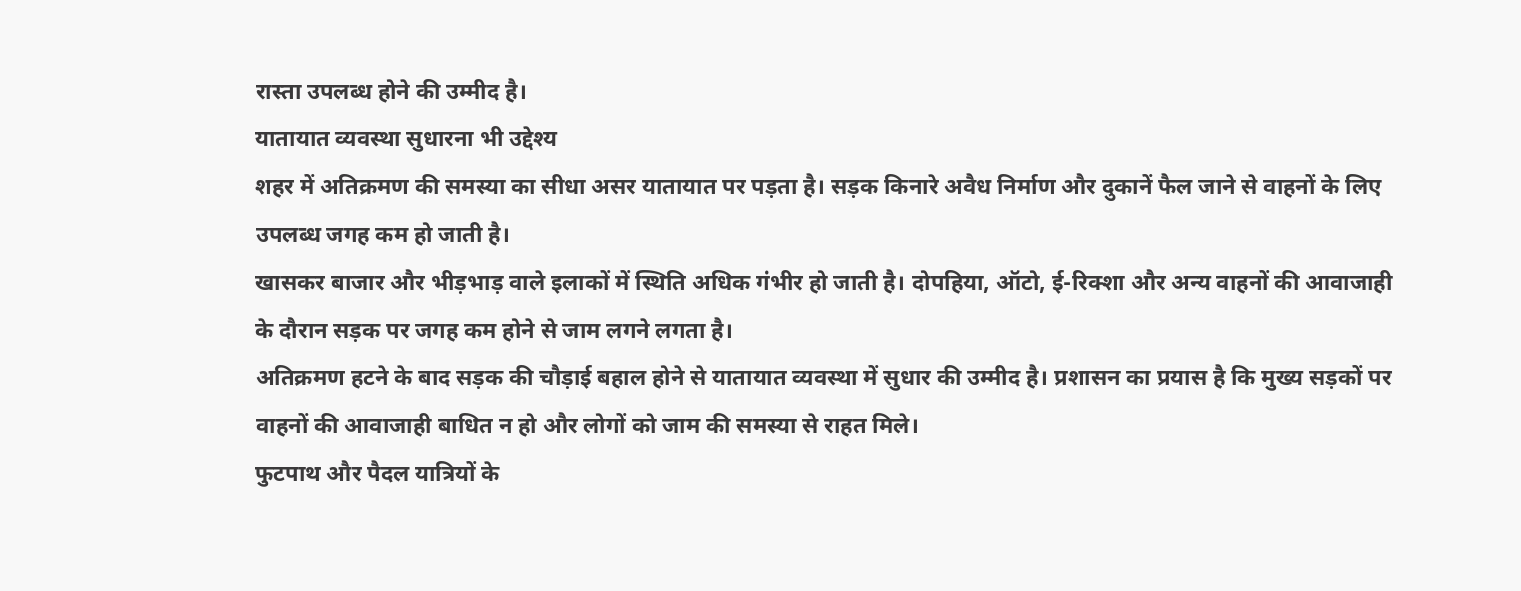रास्ता उपलब्ध होने की उम्मीद है।
यातायात व्यवस्था सुधारना भी उद्देश्य
शहर में अतिक्रमण की समस्या का सीधा असर यातायात पर पड़ता है। सड़क किनारे अवैध निर्माण और दुकानें फैल जाने से वाहनों के लिए उपलब्ध जगह कम हो जाती है।
खासकर बाजार और भीड़भाड़ वाले इलाकों में स्थिति अधिक गंभीर हो जाती है। दोपहिया, ऑटो, ई-रिक्शा और अन्य वाहनों की आवाजाही के दौरान सड़क पर जगह कम होने से जाम लगने लगता है।
अतिक्रमण हटने के बाद सड़क की चौड़ाई बहाल होने से यातायात व्यवस्था में सुधार की उम्मीद है। प्रशासन का प्रयास है कि मुख्य सड़कों पर वाहनों की आवाजाही बाधित न हो और लोगों को जाम की समस्या से राहत मिले।
फुटपाथ और पैदल यात्रियों के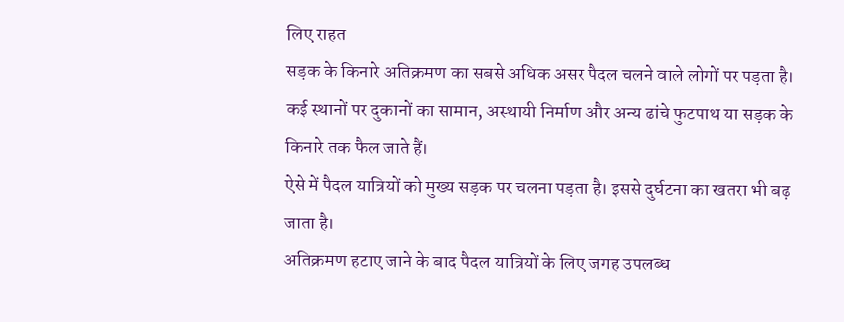लिए राहत
सड़क के किनारे अतिक्रमण का सबसे अधिक असर पैदल चलने वाले लोगों पर पड़ता है। कई स्थानों पर दुकानों का सामान, अस्थायी निर्माण और अन्य ढांचे फुटपाथ या सड़क के किनारे तक फैल जाते हैं।
ऐसे में पैदल यात्रियों को मुख्य सड़क पर चलना पड़ता है। इससे दुर्घटना का खतरा भी बढ़ जाता है।
अतिक्रमण हटाए जाने के बाद पैदल यात्रियों के लिए जगह उपलब्ध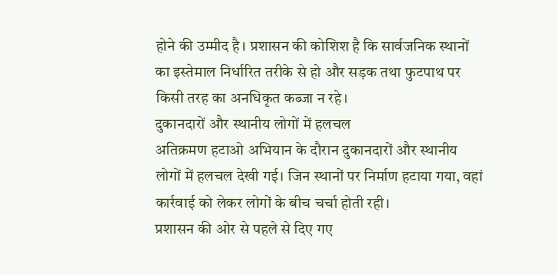होने की उम्मीद है। प्रशासन की कोशिश है कि सार्वजनिक स्थानों का इस्तेमाल निर्धारित तरीके से हो और सड़क तथा फुटपाथ पर किसी तरह का अनधिकृत कब्जा न रहे।
दुकानदारों और स्थानीय लोगों में हलचल
अतिक्रमण हटाओ अभियान के दौरान दुकानदारों और स्थानीय लोगों में हलचल देखी गई। जिन स्थानों पर निर्माण हटाया गया, वहां कार्रवाई को लेकर लोगों के बीच चर्चा होती रही।
प्रशासन की ओर से पहले से दिए गए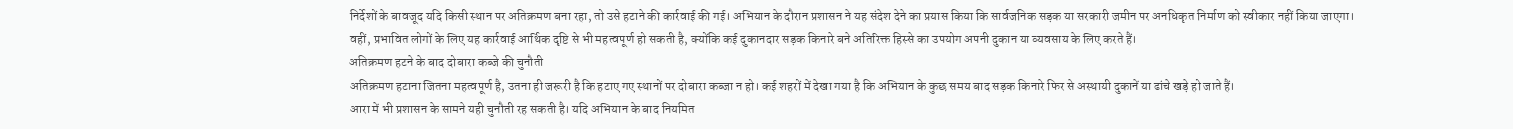निर्देशों के बावजूद यदि किसी स्थान पर अतिक्रमण बना रहा, तो उसे हटाने की कार्रवाई की गई। अभियान के दौरान प्रशासन ने यह संदेश देने का प्रयास किया कि सार्वजनिक सड़क या सरकारी जमीन पर अनधिकृत निर्माण को स्वीकार नहीं किया जाएगा।
वहीं, प्रभावित लोगों के लिए यह कार्रवाई आर्थिक दृष्टि से भी महत्वपूर्ण हो सकती है, क्योंकि कई दुकानदार सड़क किनारे बने अतिरिक्त हिस्से का उपयोग अपनी दुकान या व्यवसाय के लिए करते हैं।
अतिक्रमण हटने के बाद दोबारा कब्जे की चुनौती
अतिक्रमण हटाना जितना महत्वपूर्ण है, उतना ही जरूरी है कि हटाए गए स्थानों पर दोबारा कब्जा न हो। कई शहरों में देखा गया है कि अभियान के कुछ समय बाद सड़क किनारे फिर से अस्थायी दुकानें या ढांचे खड़े हो जाते हैं।
आरा में भी प्रशासन के सामने यही चुनौती रह सकती है। यदि अभियान के बाद नियमित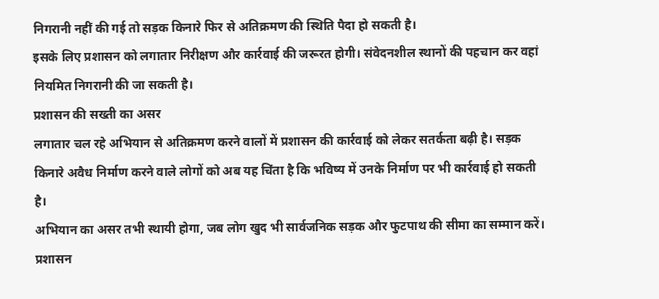निगरानी नहीं की गई तो सड़क किनारे फिर से अतिक्रमण की स्थिति पैदा हो सकती है।
इसके लिए प्रशासन को लगातार निरीक्षण और कार्रवाई की जरूरत होगी। संवेदनशील स्थानों की पहचान कर वहां नियमित निगरानी की जा सकती है।
प्रशासन की सख्ती का असर
लगातार चल रहे अभियान से अतिक्रमण करने वालों में प्रशासन की कार्रवाई को लेकर सतर्कता बढ़ी है। सड़क किनारे अवैध निर्माण करने वाले लोगों को अब यह चिंता है कि भविष्य में उनके निर्माण पर भी कार्रवाई हो सकती है।
अभियान का असर तभी स्थायी होगा, जब लोग खुद भी सार्वजनिक सड़क और फुटपाथ की सीमा का सम्मान करें। प्रशासन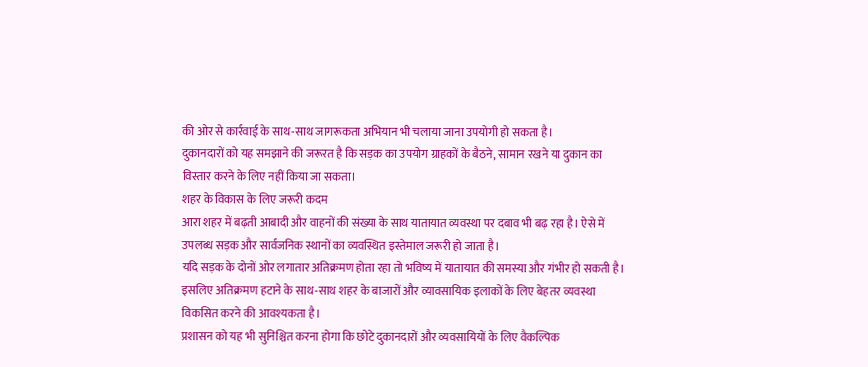की ओर से कार्रवाई के साथ-साथ जागरूकता अभियान भी चलाया जाना उपयोगी हो सकता है।
दुकानदारों को यह समझाने की जरूरत है कि सड़क का उपयोग ग्राहकों के बैठने, सामान रखने या दुकान का विस्तार करने के लिए नहीं किया जा सकता।
शहर के विकास के लिए जरूरी कदम
आरा शहर में बढ़ती आबादी और वाहनों की संख्या के साथ यातायात व्यवस्था पर दबाव भी बढ़ रहा है। ऐसे में उपलब्ध सड़क और सार्वजनिक स्थानों का व्यवस्थित इस्तेमाल जरूरी हो जाता है।
यदि सड़क के दोनों ओर लगातार अतिक्रमण होता रहा तो भविष्य में यातायात की समस्या और गंभीर हो सकती है। इसलिए अतिक्रमण हटाने के साथ-साथ शहर के बाजारों और व्यावसायिक इलाकों के लिए बेहतर व्यवस्था विकसित करने की आवश्यकता है।
प्रशासन को यह भी सुनिश्चित करना होगा कि छोटे दुकानदारों और व्यवसायियों के लिए वैकल्पिक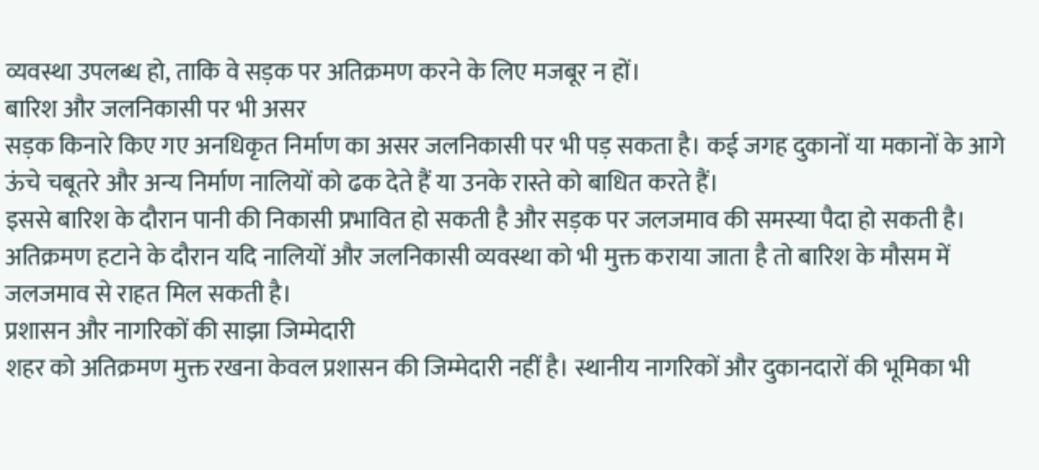व्यवस्था उपलब्ध हो, ताकि वे सड़क पर अतिक्रमण करने के लिए मजबूर न हों।
बारिश और जलनिकासी पर भी असर
सड़क किनारे किए गए अनधिकृत निर्माण का असर जलनिकासी पर भी पड़ सकता है। कई जगह दुकानों या मकानों के आगे ऊंचे चबूतरे और अन्य निर्माण नालियों को ढक देते हैं या उनके रास्ते को बाधित करते हैं।
इससे बारिश के दौरान पानी की निकासी प्रभावित हो सकती है और सड़क पर जलजमाव की समस्या पैदा हो सकती है।
अतिक्रमण हटाने के दौरान यदि नालियों और जलनिकासी व्यवस्था को भी मुक्त कराया जाता है तो बारिश के मौसम में जलजमाव से राहत मिल सकती है।
प्रशासन और नागरिकों की साझा जिम्मेदारी
शहर को अतिक्रमण मुक्त रखना केवल प्रशासन की जिम्मेदारी नहीं है। स्थानीय नागरिकों और दुकानदारों की भूमिका भी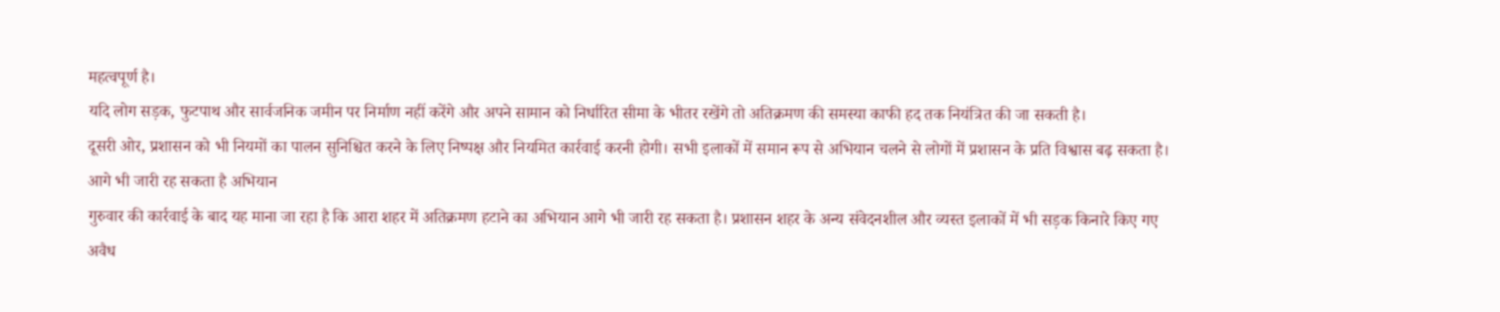महत्वपूर्ण है।
यदि लोग सड़क, फुटपाथ और सार्वजनिक जमीन पर निर्माण नहीं करेंगे और अपने सामान को निर्धारित सीमा के भीतर रखेंगे तो अतिक्रमण की समस्या काफी हद तक नियंत्रित की जा सकती है।
दूसरी ओर, प्रशासन को भी नियमों का पालन सुनिश्चित करने के लिए निष्पक्ष और नियमित कार्रवाई करनी होगी। सभी इलाकों में समान रूप से अभियान चलने से लोगों में प्रशासन के प्रति विश्वास बढ़ सकता है।
आगे भी जारी रह सकता है अभियान
गुरुवार की कार्रवाई के बाद यह माना जा रहा है कि आरा शहर में अतिक्रमण हटाने का अभियान आगे भी जारी रह सकता है। प्रशासन शहर के अन्य संवेदनशील और व्यस्त इलाकों में भी सड़क किनारे किए गए अवैध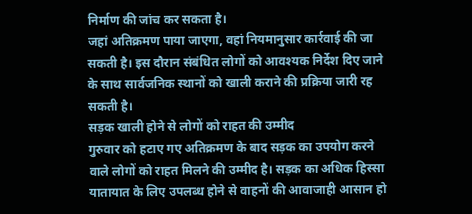निर्माण की जांच कर सकता है।
जहां अतिक्रमण पाया जाएगा, वहां नियमानुसार कार्रवाई की जा सकती है। इस दौरान संबंधित लोगों को आवश्यक निर्देश दिए जाने के साथ सार्वजनिक स्थानों को खाली कराने की प्रक्रिया जारी रह सकती है।
सड़क खाली होने से लोगों को राहत की उम्मीद
गुरुवार को हटाए गए अतिक्रमण के बाद सड़क का उपयोग करने वाले लोगों को राहत मिलने की उम्मीद है। सड़क का अधिक हिस्सा यातायात के लिए उपलब्ध होने से वाहनों की आवाजाही आसान हो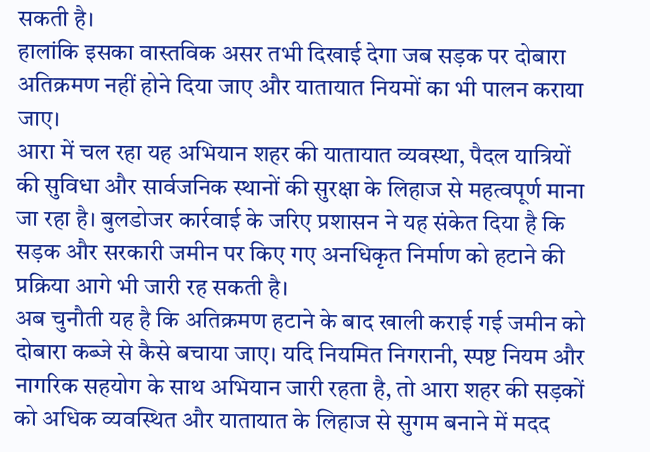सकती है।
हालांकि इसका वास्तविक असर तभी दिखाई देगा जब सड़क पर दोबारा अतिक्रमण नहीं होने दिया जाए और यातायात नियमों का भी पालन कराया जाए।
आरा में चल रहा यह अभियान शहर की यातायात व्यवस्था, पैदल यात्रियों की सुविधा और सार्वजनिक स्थानों की सुरक्षा के लिहाज से महत्वपूर्ण माना जा रहा है। बुलडोजर कार्रवाई के जरिए प्रशासन ने यह संकेत दिया है कि सड़क और सरकारी जमीन पर किए गए अनधिकृत निर्माण को हटाने की प्रक्रिया आगे भी जारी रह सकती है।
अब चुनौती यह है कि अतिक्रमण हटाने के बाद खाली कराई गई जमीन को दोबारा कब्जे से कैसे बचाया जाए। यदि नियमित निगरानी, स्पष्ट नियम और नागरिक सहयोग के साथ अभियान जारी रहता है, तो आरा शहर की सड़कों को अधिक व्यवस्थित और यातायात के लिहाज से सुगम बनाने में मदद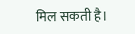मिल सकती है।